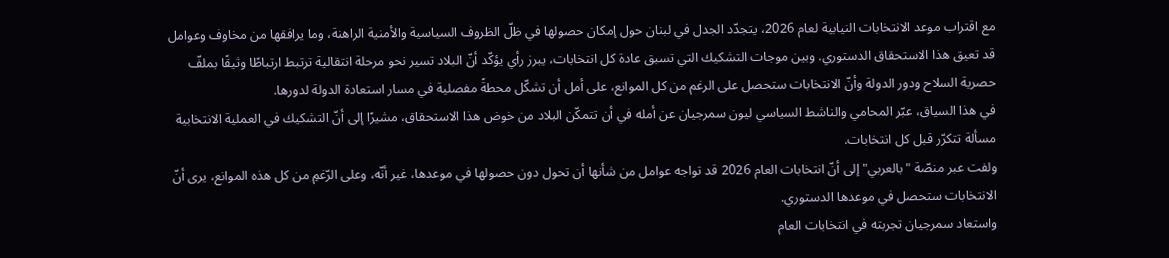مع اقتراب موعد الانتخابات النيابية لعام 2026، يتجدّد الجدل في لبنان حول إمكان حصولها في ظلّ الظروف السياسية والأمنية الراهنة، وما يرافقها من مخاوف وعوامل قد تعيق هذا الاستحقاق الدستوري. وبين موجات التشكيك التي تسبق عادة كل انتخابات، يبرز رأي يؤكّد أنّ البلاد تسير نحو مرحلة انتقالية ترتبط ارتباطًا وثيقًا بملفّ حصرية السلاح ودور الدولة وأنّ الانتخابات ستحصل على الرغم من كل الموانع، على أمل أن تشكّل محطةً مفصلية في مسار استعادة الدولة لدورها.
في هذا السياق، عبّر المحامي والناشط السياسي ليون سمرجيان عن أمله في أن تتمكّن البلاد من خوض هذا الاستحقاق، مشيرًا إلى أنّ التشكيك في العملية الانتخابية مسألة تتكرّر قبل كل انتخابات.
ولفت عبر منصّة "بالعربي" إلى أنّ انتخابات العام 2026 قد تواجه عوامل من شأنها أن تحول دون حصولها في موعدها، غير أنّه، وعلى الرّغمِ من كل هذه الموانع، يرى أنّ الانتخابات ستحصل في موعدها الدستوري.
واستعاد سمرجيان تجربته في انتخابات العام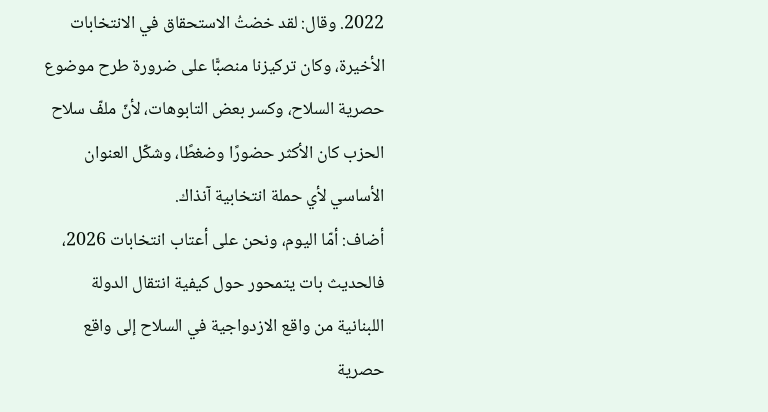2022. وقال: لقد خضتُ الاستحقاق في الانتخابات الأخيرة، وكان تركيزنا منصبًّا على ضرورة طرح موضوع حصرية السلاح، وكسر بعض التابوهات، لأنّ ملفّ سلاح الحزب كان الأكثر حضورًا وضغطًا، وشكّل العنوان الأساسي لأي حملة انتخابية آنذاك.
أضاف: أمّا اليوم، ونحن على أعتاب انتخابات 2026، فالحديث بات يتمحور حول كيفية انتقال الدولة اللبنانية من واقع الازدواجية في السلاح إلى واقع حصرية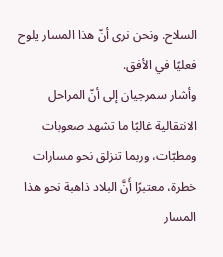السلاح. ونحن نرى أنّ هذا المسار يلوح فعليًا في الأفق.
وأشار سمرجيان إلى أنّ المراحل الانتقالية غالبًا ما تشهد صعوبات ومطبّات، وربما تنزلق نحو مسارات خطرة، معتبرًا أَنَّ البلاد ذاهبة نحو هذا المسار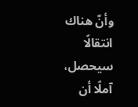وأنّ هناك انتقالًا سيحصل، آملًا أن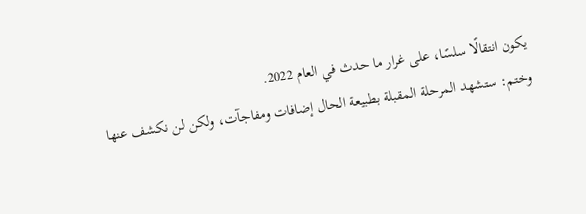يكون انتقالًا سلسًا، على غرار ما حدث في العام 2022.
وختم: ستشهد المرحلة المقبلة بطبيعة الحال إضافات ومفاجآت، ولكن لن نكشف عنها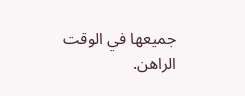جميعها في الوقت الراهن.